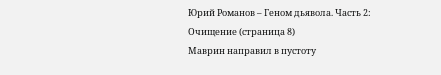Юрий Романов – Геном дьявола. Часть 2: Очищение (страница 8)
Маврин направил в пустоту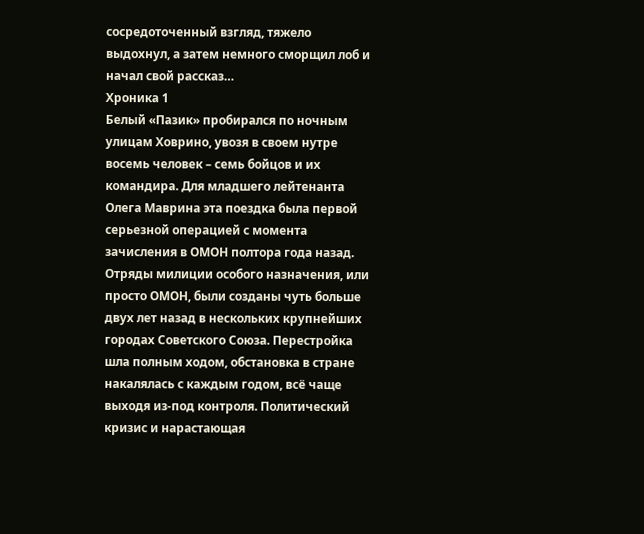сосредоточенный взгляд, тяжело выдохнул, а затем немного сморщил лоб и начал свой рассказ…
Хроника 1
Белый «Пазик» пробирался по ночным улицам Ховрино, увозя в своем нутре восемь человек – семь бойцов и их командира. Для младшего лейтенанта Олега Маврина эта поездка была первой серьезной операцией с момента зачисления в ОМОН полтора года назад.
Отряды милиции особого назначения, или просто ОМОН, были созданы чуть больше двух лет назад в нескольких крупнейших городах Советского Союза. Перестройка шла полным ходом, обстановка в стране накалялась с каждым годом, всё чаще выходя из-под контроля. Политический кризис и нарастающая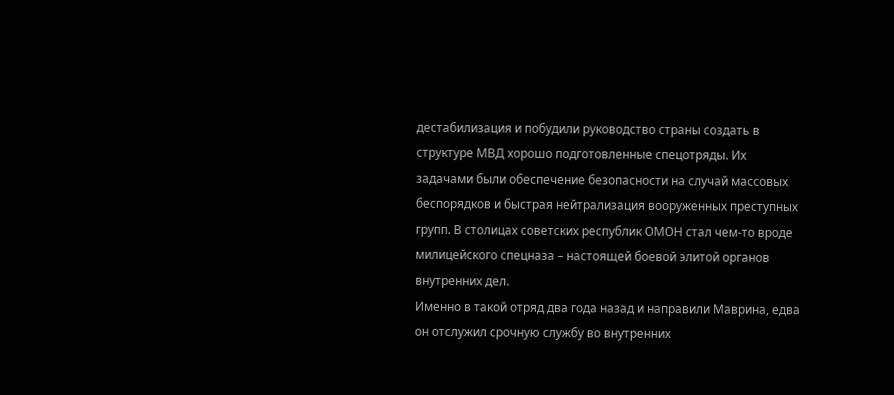дестабилизация и побудили руководство страны создать в структуре МВД хорошо подготовленные спецотряды. Их задачами были обеспечение безопасности на случай массовых беспорядков и быстрая нейтрализация вооруженных преступных групп. В столицах советских республик ОМОН стал чем-то вроде милицейского спецназа – настоящей боевой элитой органов внутренних дел.
Именно в такой отряд два года назад и направили Маврина, едва он отслужил срочную службу во внутренних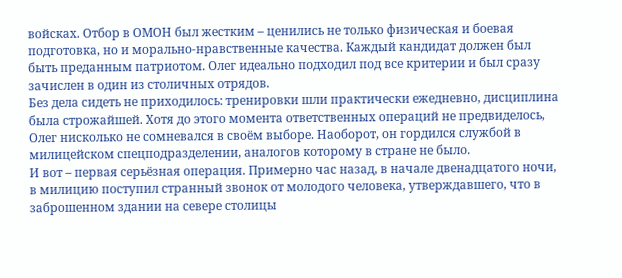войсках. Отбор в ОМОН был жестким – ценились не только физическая и боевая подготовка, но и морально-нравственные качества. Каждый кандидат должен был быть преданным патриотом. Олег идеально подходил под все критерии и был сразу зачислен в один из столичных отрядов.
Без дела сидеть не приходилось: тренировки шли практически ежедневно, дисциплина была строжайшей. Хотя до этого момента ответственных операций не предвиделось, Олег нисколько не сомневался в своём выборе. Наоборот, он гордился службой в милицейском спецподразделении, аналогов которому в стране не было.
И вот – первая серьёзная операция. Примерно час назад, в начале двенадцатого ночи, в милицию поступил странный звонок от молодого человека, утверждавшего, что в заброшенном здании на севере столицы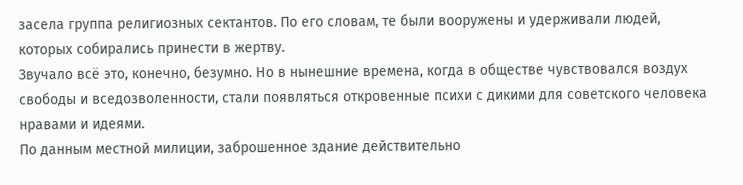засела группа религиозных сектантов. По его словам, те были вооружены и удерживали людей, которых собирались принести в жертву.
Звучало всё это, конечно, безумно. Но в нынешние времена, когда в обществе чувствовался воздух свободы и вседозволенности, стали появляться откровенные психи с дикими для советского человека нравами и идеями.
По данным местной милиции, заброшенное здание действительно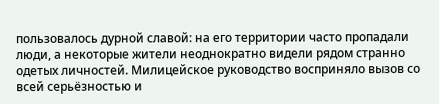пользовалось дурной славой: на его территории часто пропадали люди, а некоторые жители неоднократно видели рядом странно одетых личностей. Милицейское руководство восприняло вызов со всей серьёзностью и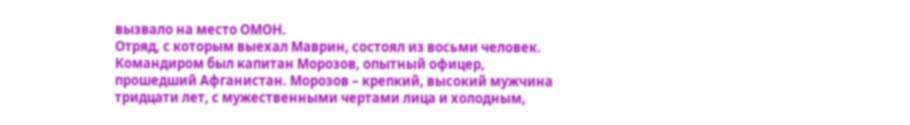вызвало на место ОМОН.
Отряд, с которым выехал Маврин, состоял из восьми человек. Командиром был капитан Морозов, опытный офицер, прошедший Афганистан. Морозов – крепкий, высокий мужчина тридцати лет, с мужественными чертами лица и холодным,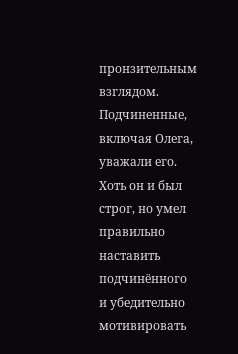пронзительным взглядом. Подчиненные, включая Олега, уважали его. Хоть он и был строг, но умел правильно наставить подчинённого и убедительно мотивировать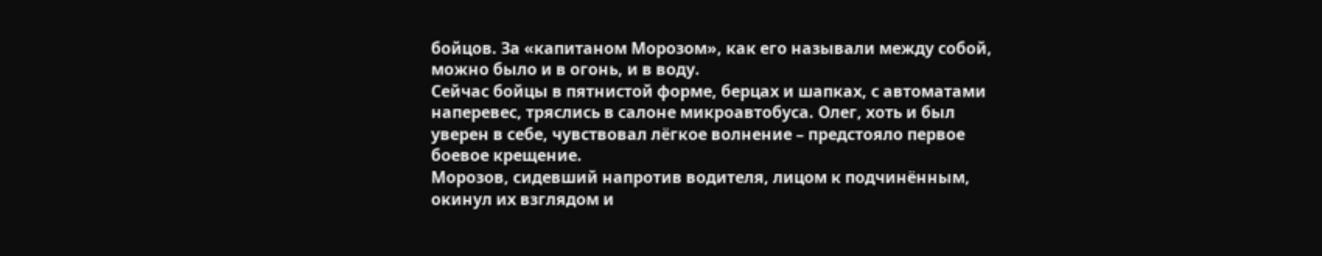бойцов. За «капитаном Морозом», как его называли между собой, можно было и в огонь, и в воду.
Сейчас бойцы в пятнистой форме, берцах и шапках, с автоматами наперевес, тряслись в салоне микроавтобуса. Олег, хоть и был уверен в себе, чувствовал лёгкое волнение – предстояло первое боевое крещение.
Морозов, сидевший напротив водителя, лицом к подчинённым, окинул их взглядом и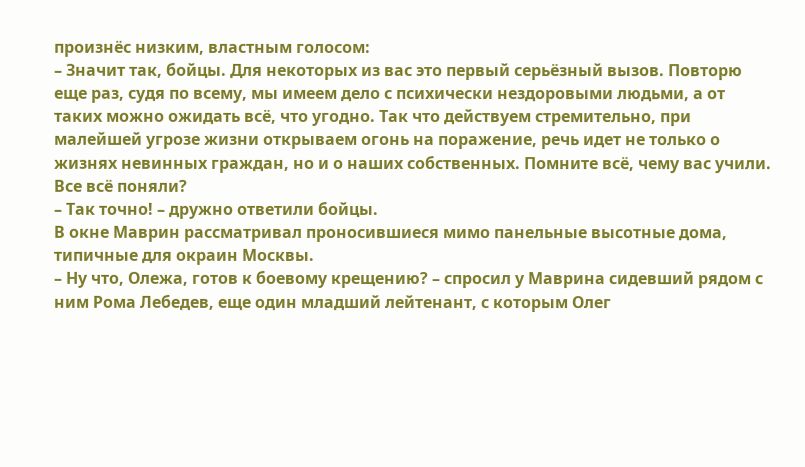произнёс низким, властным голосом:
– Значит так, бойцы. Для некоторых из вас это первый серьёзный вызов. Повторю еще раз, судя по всему, мы имеем дело с психически нездоровыми людьми, а от таких можно ожидать всё, что угодно. Так что действуем стремительно, при малейшей угрозе жизни открываем огонь на поражение, речь идет не только о жизнях невинных граждан, но и о наших собственных. Помните всё, чему вас учили. Все всё поняли?
– Так точно! – дружно ответили бойцы.
В окне Маврин рассматривал проносившиеся мимо панельные высотные дома, типичные для окраин Москвы.
– Ну что, Олежа, готов к боевому крещению? – спросил у Маврина сидевший рядом с ним Рома Лебедев, еще один младший лейтенант, с которым Олег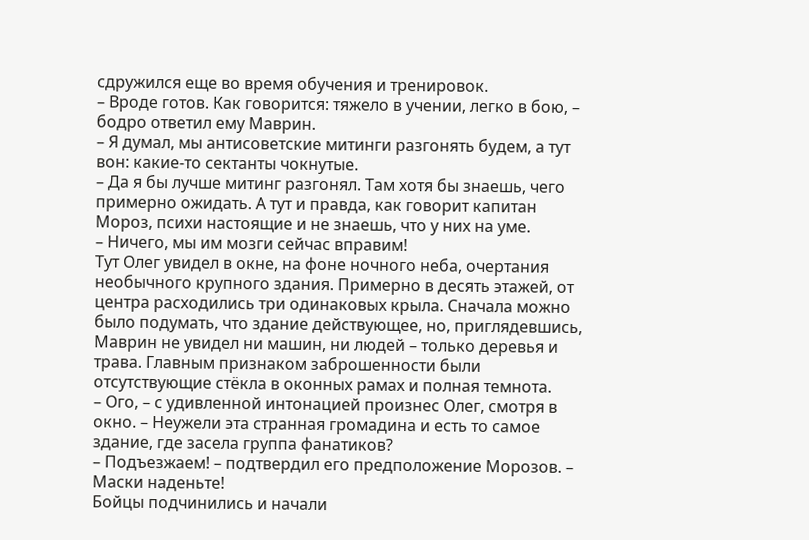сдружился еще во время обучения и тренировок.
– Вроде готов. Как говорится: тяжело в учении, легко в бою, – бодро ответил ему Маврин.
– Я думал, мы антисоветские митинги разгонять будем, а тут вон: какие-то сектанты чокнутые.
– Да я бы лучше митинг разгонял. Там хотя бы знаешь, чего примерно ожидать. А тут и правда, как говорит капитан Мороз, психи настоящие и не знаешь, что у них на уме.
– Ничего, мы им мозги сейчас вправим!
Тут Олег увидел в окне, на фоне ночного неба, очертания необычного крупного здания. Примерно в десять этажей, от центра расходились три одинаковых крыла. Сначала можно было подумать, что здание действующее, но, приглядевшись, Маврин не увидел ни машин, ни людей – только деревья и трава. Главным признаком заброшенности были отсутствующие стёкла в оконных рамах и полная темнота.
– Ого, – с удивленной интонацией произнес Олег, смотря в окно. – Неужели эта странная громадина и есть то самое здание, где засела группа фанатиков?
– Подъезжаем! – подтвердил его предположение Морозов. – Маски наденьте!
Бойцы подчинились и начали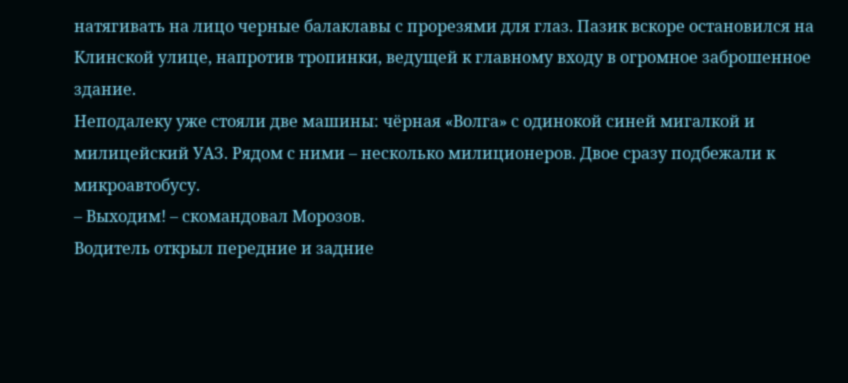натягивать на лицо черные балаклавы с прорезями для глаз. Пазик вскоре остановился на Клинской улице, напротив тропинки, ведущей к главному входу в огромное заброшенное здание.
Неподалеку уже стояли две машины: чёрная «Волга» с одинокой синей мигалкой и милицейский УАЗ. Рядом с ними – несколько милиционеров. Двое сразу подбежали к микроавтобусу.
– Выходим! – скомандовал Морозов.
Водитель открыл передние и задние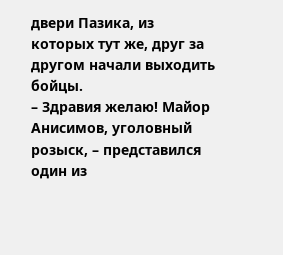двери Пазика, из которых тут же, друг за другом начали выходить бойцы.
– Здравия желаю! Майор Анисимов, уголовный розыск, – представился один из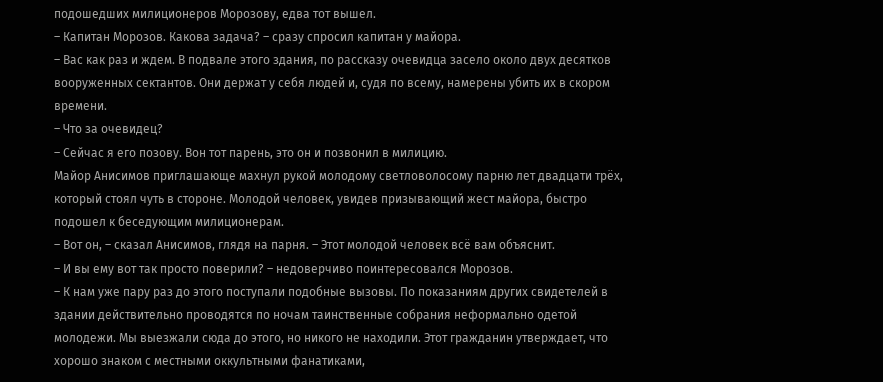подошедших милиционеров Морозову, едва тот вышел.
– Капитан Морозов. Какова задача? – сразу спросил капитан у майора.
– Вас как раз и ждем. В подвале этого здания, по рассказу очевидца засело около двух десятков вооруженных сектантов. Они держат у себя людей и, судя по всему, намерены убить их в скором времени.
– Что за очевидец?
– Сейчас я его позову. Вон тот парень, это он и позвонил в милицию.
Майор Анисимов приглашающе махнул рукой молодому светловолосому парню лет двадцати трёх, который стоял чуть в стороне. Молодой человек, увидев призывающий жест майора, быстро подошел к беседующим милиционерам.
– Вот он, – сказал Анисимов, глядя на парня. – Этот молодой человек всё вам объяснит.
– И вы ему вот так просто поверили? – недоверчиво поинтересовался Морозов.
– К нам уже пару раз до этого поступали подобные вызовы. По показаниям других свидетелей в здании действительно проводятся по ночам таинственные собрания неформально одетой молодежи. Мы выезжали сюда до этого, но никого не находили. Этот гражданин утверждает, что хорошо знаком с местными оккультными фанатиками,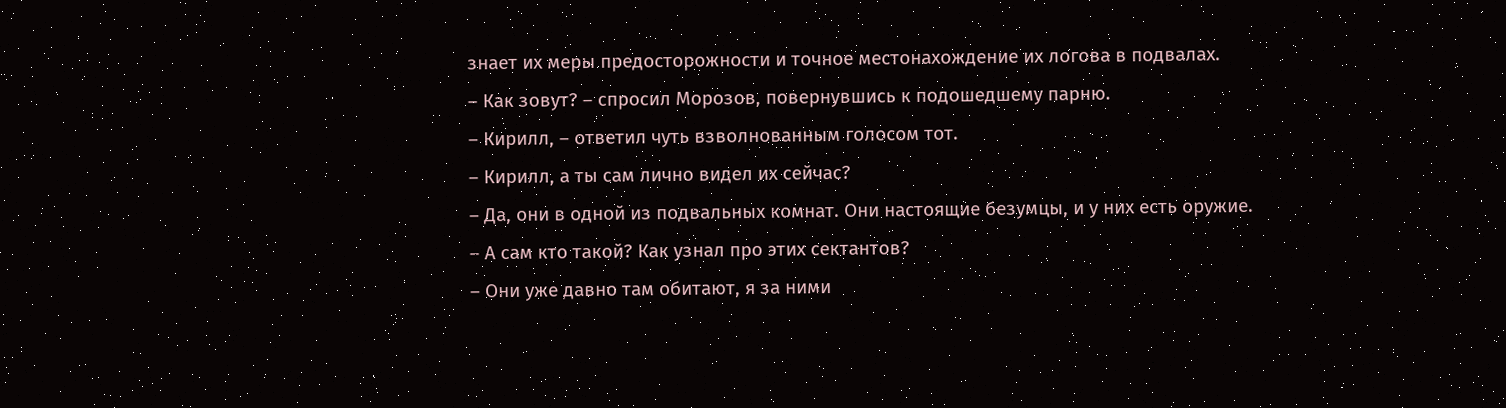знает их меры предосторожности и точное местонахождение их логова в подвалах.
– Как зовут? – спросил Морозов, повернувшись к подошедшему парню.
– Кирилл, – ответил чуть взволнованным голосом тот.
– Кирилл, а ты сам лично видел их сейчас?
– Да, они в одной из подвальных комнат. Они настоящие безумцы, и у них есть оружие.
– А сам кто такой? Как узнал про этих сектантов?
– Они уже давно там обитают, я за ними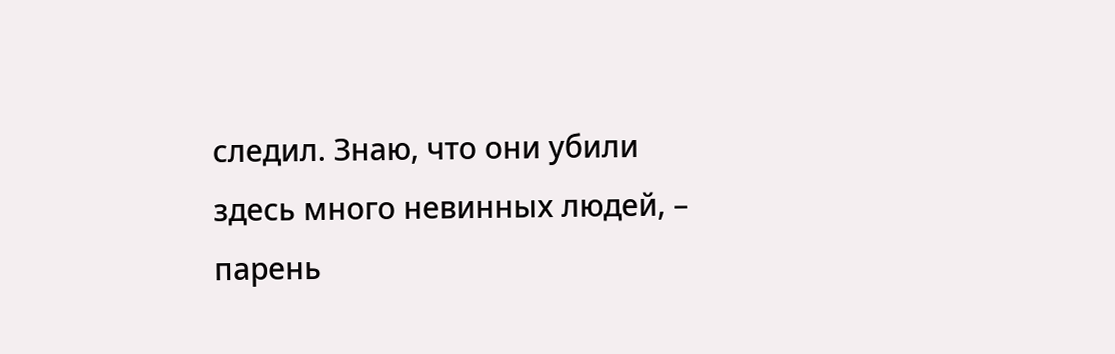следил. Знаю, что они убили здесь много невинных людей, – парень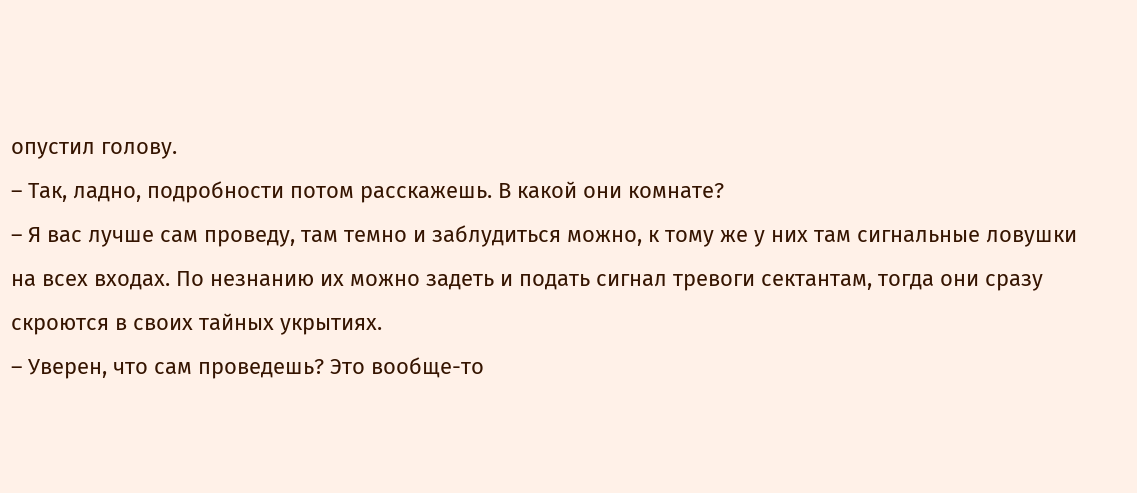опустил голову.
– Так, ладно, подробности потом расскажешь. В какой они комнате?
– Я вас лучше сам проведу, там темно и заблудиться можно, к тому же у них там сигнальные ловушки на всех входах. По незнанию их можно задеть и подать сигнал тревоги сектантам, тогда они сразу скроются в своих тайных укрытиях.
– Уверен, что сам проведешь? Это вообще-то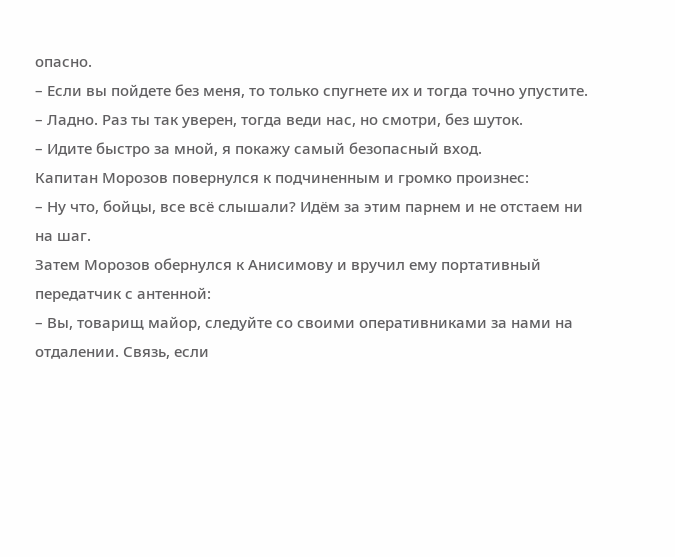опасно.
– Если вы пойдете без меня, то только спугнете их и тогда точно упустите.
– Ладно. Раз ты так уверен, тогда веди нас, но смотри, без шуток.
– Идите быстро за мной, я покажу самый безопасный вход.
Капитан Морозов повернулся к подчиненным и громко произнес:
– Ну что, бойцы, все всё слышали? Идём за этим парнем и не отстаем ни на шаг.
Затем Морозов обернулся к Анисимову и вручил ему портативный передатчик с антенной:
– Вы, товарищ майор, следуйте со своими оперативниками за нами на отдалении. Связь, если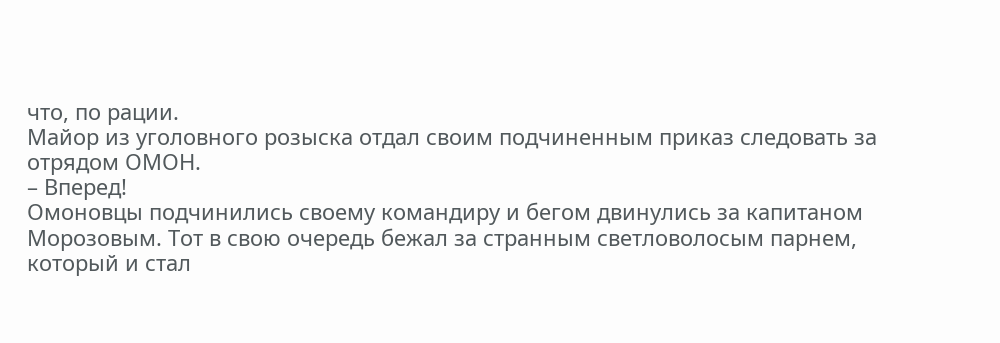что, по рации.
Майор из уголовного розыска отдал своим подчиненным приказ следовать за отрядом ОМОН.
– Вперед!
Омоновцы подчинились своему командиру и бегом двинулись за капитаном Морозовым. Тот в свою очередь бежал за странным светловолосым парнем, который и стал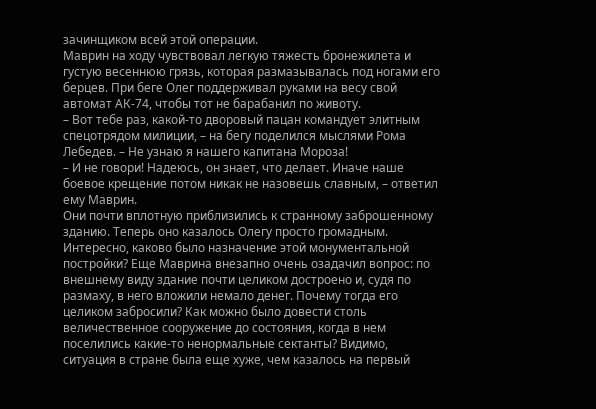зачинщиком всей этой операции.
Маврин на ходу чувствовал легкую тяжесть бронежилета и густую весеннюю грязь, которая размазывалась под ногами его берцев. При беге Олег поддерживал руками на весу свой автомат АК-74, чтобы тот не барабанил по животу.
– Вот тебе раз, какой-то дворовый пацан командует элитным спецотрядом милиции, – на бегу поделился мыслями Рома Лебедев. – Не узнаю я нашего капитана Мороза!
– И не говори! Надеюсь, он знает, что делает. Иначе наше боевое крещение потом никак не назовешь славным, – ответил ему Маврин.
Они почти вплотную приблизились к странному заброшенному зданию. Теперь оно казалось Олегу просто громадным. Интересно, каково было назначение этой монументальной постройки? Еще Маврина внезапно очень озадачил вопрос: по внешнему виду здание почти целиком достроено и, судя по размаху, в него вложили немало денег. Почему тогда его целиком забросили? Как можно было довести столь величественное сооружение до состояния, когда в нем поселились какие-то ненормальные сектанты? Видимо, ситуация в стране была еще хуже, чем казалось на первый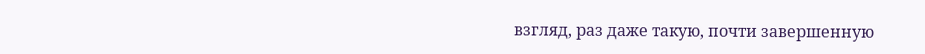взгляд, раз даже такую, почти завершенную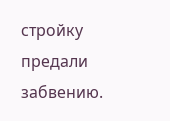стройку предали забвению.